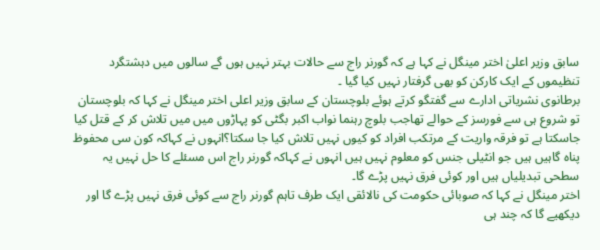سابق وزیر اعلیٰ اختر مینگل نے کہا ہے کہ گورنر راج سے حالات بہتر نہیں ہوں گے سالوں میں دہشتگرد تنظیموں کے ایک کارکن کو بھی گرفتار نہیں کیا گیا ۔
برطانوی نشریاتی ادارے سے گفتگو کرتے ہوئے بلوچستان کے سابق وزیر اعلی اختر مینگل نے کہا کہ بلوچستان تو شروع ہی سے فورسز کے حوالے تھاجب بلوچ رہنما نواب اکبر بگٹی کو پہاڑوں میں میں تلاش کر کے قتل کیا جاسکتا ہے تو فرقہ واریت کے مرتکب افراد کو کیوں نہیں تلاش کیا جا سکتا؟انہوں نے کہاکہ کون سی محفوظ پناہ گاہیں ہیں جو انٹیلی جنس کو معلوم نہیں ہیں انہوں نے کہاکہ گورنر راج اس مسئلے کا حل نہیں یہ سطحی تبدیلیاں ہیں اور کوئی فرق نہیں پڑے گا۔
اختر مینگل نے کہا کہ صوبائی حکومت کی نالائقی ایک طرف تاہم گورنر راج سے کوئی فرق نہیں پڑے گا اور دیکھیے گا کہ چند ہی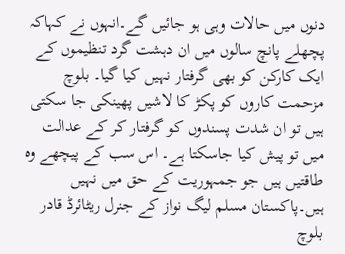دنوں میں حالات وہی ہو جائیں گے۔انہوں نے کہاکہ پچھلے پانچ سالوں میں ان دہشت گرد تنظیموں کے ایک کارکن کو بھی گرفتار نہیں کیا گیا۔ بلوچ مزحمت کاروں کو پکڑ کا لاشیں پھینکی جا سکتی ہیں تو ان شدت پسندوں کو گرفتار کر کے عدالت میں تو پیش کیا جاسکتا ہے۔ اس سب کے پیچھے وہ طاقتیں ہیں جو جمہوریت کے حق میں نہیں ہیں۔پاکستان مسلم لیگ نواز کے جنرل ریٹائرڈ قادر بلوچ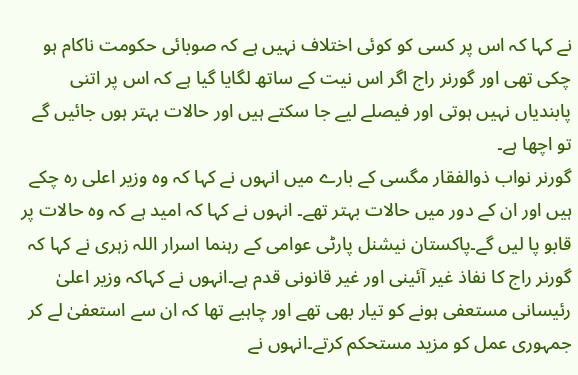نے کہا کہ اس پر کسی کو کوئی اختلاف نہیں ہے کہ صوبائی حکومت ناکام ہو چکی تھی اور گورنر راج اگر اس نیت کے ساتھ لگایا گیا ہے کہ اس پر اتنی پابندیاں نہیں ہوتی اور فیصلے لیے جا سکتے ہیں اور حالات بہتر ہوں جائیں گے تو اچھا ہے۔
گورنر نواب ذوالفقار مگسی کے بارے میں انہوں نے کہا کہ وہ وزیر اعلی رہ چکے ہیں اور ان کے دور میں حالات بہتر تھے۔ انہوں نے کہا کہ امید ہے کہ وہ حالات پر قابو پا لیں گے۔پاکستان نیشنل پارٹی عوامی کے رہنما اسرار اللہ زہری نے کہا کہ گورنر راج کا نفاذ غیر آئینی اور غیر قانونی قدم ہے۔انہوں نے کہاکہ وزیر اعلیٰ رئیسانی مستعفی ہونے کو تیار بھی تھے اور چاہیے تھا کہ ان سے استعفیٰ لے کر جمہوری عمل کو مزید مستحکم کرتے۔انہوں نے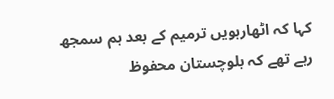کہا کہ اٹھارہویں ترمیم کے بعد ہم سمجھ رہے تھے کہ بلوچستان محفوظ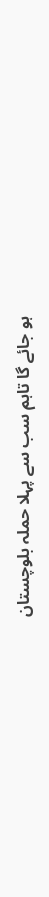ہو جائے گا تاہم سب سے پہلا حملہ بلوچستان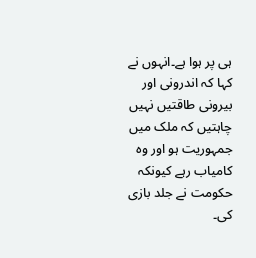ہی پر ہوا ہے۔انہوں نے کہا کہ اندرونی اور بیرونی طاقتیں نہیں چاہتیں کہ ملک میں جمہوریت ہو اور وہ کامیاب رہے کیونکہ حکومت نے جلد بازی کی۔